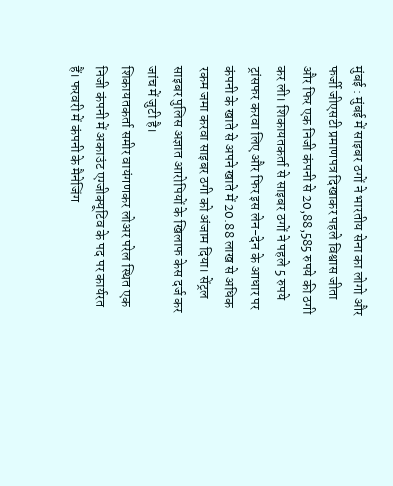मुंबई : मुंबई में साइबर ठगों ने भारतीय सेना का लोगो और फर्जी जीएसटी प्रमाणपत्र दिखाकर पहले विश्वास जीता और फिर एक निजी कंपनी से 20,88,585 रुपये की ठगी कर ली। शिकायतकर्ता से साइबर ठगों ने पहले 5 रुपये ट्रांसफर करवा लिए और फिर इस लेन-देन के आधार पर कंपनी के खाते से अपने खाते में 20.88 लाख से अधिक रकम जमा करवा साइबर ठगी को अंजाम दिया। सेंट्रल साइबर पुलिस अज्ञात आरोपियों के खिलाफ केस दर्ज कर जांच में जुटी है।
शिकायतकर्ता समीर वायंगणकर लोअर परेल स्थित एक निजी कंपनी में अकाउंट एग्जीक्यूटिव के पद पर कार्यरत हैं। फरवरी में कंपनी के मैनेजिंग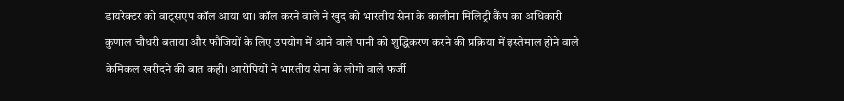डायरेक्टर को वाट्सएप कॉल आया था। कॉल करने वाले ने खुद को भारतीय सेना के कालीना मिलिट्री कैंप का अधिकारी कुणाल चौधरी बताया और फौजियों के लिए उपयोग में आने वाले पानी को शुद्धिकरण करने की प्रक्रिया में इस्तेमाल होने वाले केमिकल खरीदने की बात कही। आरोपियों ने भारतीय सेना के लोगो वाले फर्जी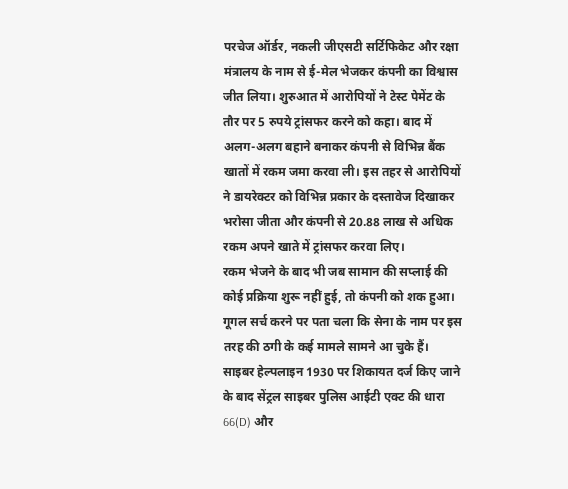परचेज ऑर्डर, नकली जीएसटी सर्टिफिकेट और रक्षा मंत्रालय के नाम से ई-मेल भेजकर कंपनी का विश्वास जीत लिया। शुरुआत में आरोपियों ने टेस्ट पेमेंट के तौर पर 5 रुपये ट्रांसफर करने को कहा। बाद में अलग-अलग बहाने बनाकर कंपनी से विभिन्न बैंक खातों में रकम जमा करवा ली। इस तहर से आरोपियों ने डायरेक्टर को विभिन्न प्रकार के दस्तावेज दिखाकर भरोसा जीता और कंपनी से 20.88 लाख से अधिक रकम अपने खाते में ट्रांसफर करवा लिए।
रकम भेजने के बाद भी जब सामान की सप्लाई की कोई प्रक्रिया शुरू नहीं हुई, तो कंपनी को शक हुआ। गूगल सर्च करने पर पता चला कि सेना के नाम पर इस तरह की ठगी के कई मामले सामने आ चुके हैं। साइबर हेल्पलाइन 1930 पर शिकायत दर्ज किए जाने के बाद सेंट्रल साइबर पुलिस आईटी एक्ट की धारा 66(D) और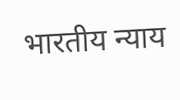भारतीय न्याय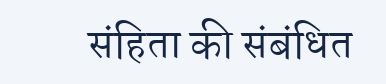संहिता की संबंधित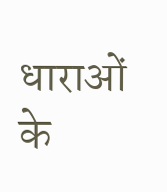धाराओं के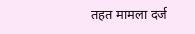तहत मामला दर्ज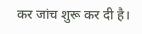कर जांच शुरू कर दी है।